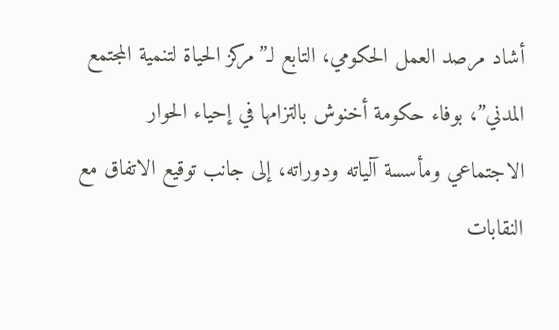أشاد مرصد العمل الحكومي، التابع لـ”مركز الحياة لتنمية المجتمع المدني”، بوفاء حكومة أخنوش بالتزامها في إحياء الحوار الاجتماعي ومأسسة آلياته ودوراته، إلى جانب توقيع الاتفاق مع النقابات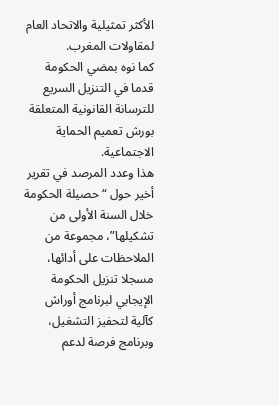الأكثر تمثيلية والاتحاد العام لمقاولات المغرب.
كما نوه بمضي الحكومة قدما في التنزيل السريع للترسانة القانونية المتعلقة بورش تعميم الحماية الاجتماعية.
هذا وعدد المرصد في تقرير أخير حول “حصيلة الحكومة خلال السنة الأولى من تشكيلها”، مجموعة من الملاحظات على أدائها، مسجلا تنزيل الحكومة الإيجابي لبرنامج أوراش كآلية لتحفيز التشغيل، وبرنامج فرصة لدعم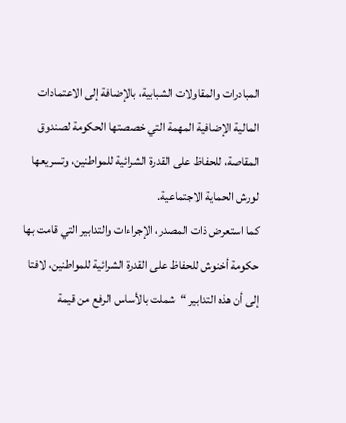المبادرات والمقاولات الشبابية، بالإضافة إلى الاعتمادات المالية الإضافية المهمة التي خصصتها الحكومة لصندوق المقاصة، للحفاظ على القدرة الشرائية للمواطنين، وتسريعها لورش الحماية الاجتماعية.
كما استعرض ذات المصدر، الإجراءات والتدابير التي قامت بها حكومة أخنوش للحفاظ على القدرة الشرائية للمواطنين، لافتا إلى أن هذه التدابير “شملت بالأساس الرفع من قيمة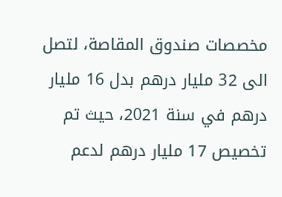مخصصات صندوق المقاصة، لتصل الى 32 مليار درهم بدل 16 مليار درهم في سنة 2021، حيث تم تخصيص 17 مليار درهم لدعم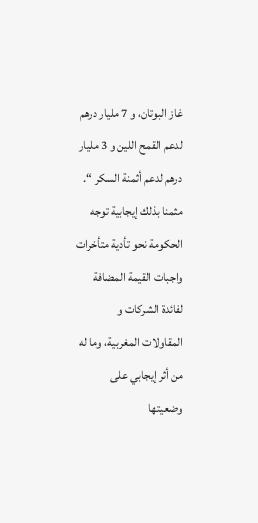غاز البوتان، و 7 مليار درهم لدعم القمح اللين و 3 مليار درهم لدعم أثمنة السكر “.
مثمنا بذلك إيجابية توجه الحكومة نحو تأدية متأخرات واجبات القيمة المضافة لفائدة الشركات و المقاولات المغربية، وما له من أثر إيجابي على وضعيتها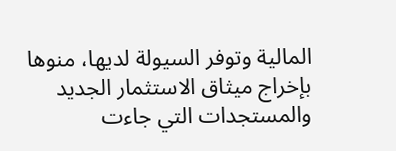المالية وتوفر السيولة لديها، منوها بإخراج ميثاق الاستثمار الجديد والمستجدات التي جاءت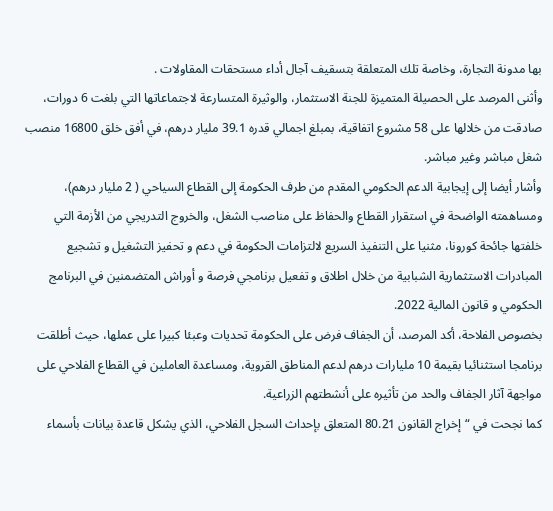بها مدونة التجارة، وخاصة تلك المتعلقة بتسقيف آجال أداء مستحقات المقاولات .
وأثنى المرصد على الحصيلة المتميزة للجنة الاستثمار، والوثيرة المتسارعة لاجتماعاتها التي بلغت 6 دورات، صادقت من خلالها على 58 مشروع اتفاقية، بمبلغ اجمالي قدره 39.1 مليار درهم، في أفق خلق 16800 منصب شغل مباشر وغير مباشر.
وأشار أيضا إلى إيجابية الدعم الحكومي المقدم من طرف الحكومة إلى القطاع السياحي ( 2 مليار درهم)، ومساهمته الواضحة في استقرار القطاع والحفاظ على مناصب الشغل، والخروج التدريجي من الأزمة التي خلفتها جائحة كورونا، مثنيا على التنفيذ السريع لالتزامات الحكومة في دعم و تحفيز التشغيل و تشجيع المبادرات الاستثمارية الشبابية من خلال اطلاق و تفعيل برنامجي فرصة و أوراش المتضمنين في البرنامج الحكومي و قانون المالية 2022.
بخصوص الفلاحة، أكد المرصد، أن الجفاف فرض على الحكومة تحديات وعبئا كبيرا على عملها، حيث أطلقت برنامجا استثنائيا بقيمة 10 مليارات درهم لدعم المناطق القروية، ومساعدة العاملين في القطاع الفلاحي على مواجهة آثار الجفاف والحد من تأثيره على أنشطتهم الزراعية.
كما نجحت في “إخراج القانون 80.21 المتعلق بإحداث السجل الفلاحي، الذي يشكل قاعدة بيانات بأسماء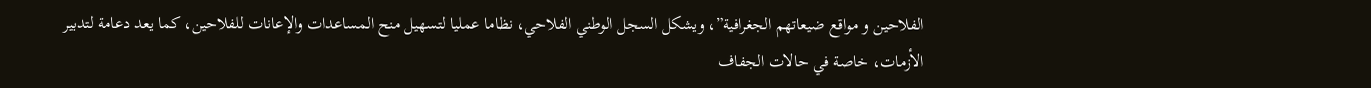الفلاحين و مواقع ضيعاتهم الجغرافية”، ويشكل السجل الوطني الفلاحي، نظاما عمليا لتسهيل منح المساعدات والإعانات للفلاحين، كما يعد دعامة لتدبير الأزمات، خاصة في حالات الجفاف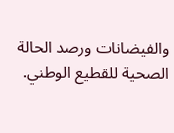والفيضانات ورصد الحالة الصحية للقطيع الوطني.